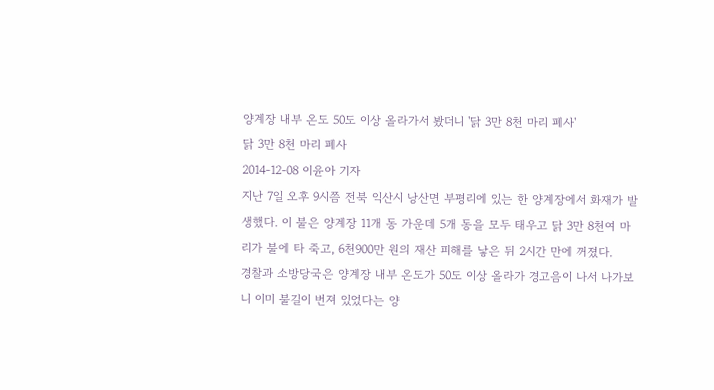양계장 내부 온도 50도 이상 올라가서 봤더니 '닭 3만 8천 마리 폐사'
닭 3만 8천 마리 폐사
2014-12-08 이윤아 기자
지난 7일 오후 9시쯤 전북 익산시 낭산면 부평리에 있는 한 양계장에서 화재가 발생했다. 이 불은 양계장 11개 동 가운데 5개 동을 모두 태우고 닭 3만 8천여 마리가 불에 타 죽고, 6천900만 원의 재산 피해를 낳은 뒤 2시간 만에 꺼졌다.
경찰과 소방당국은 양계장 내부 온도가 50도 이상 올라가 경고음이 나서 나가보니 이미 불길이 번져 있었다는 양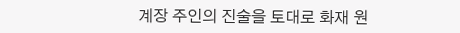계장 주인의 진술을 토대로 화재 원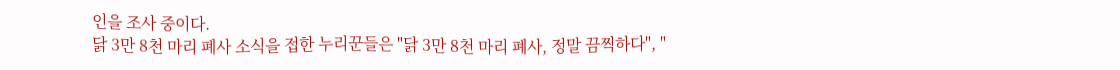인을 조사 중이다.
닭 3만 8천 마리 폐사 소식을 접한 누리꾼들은 "닭 3만 8천 마리 폐사, 정말 끔찍하다", "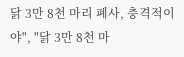닭 3만 8천 마리 폐사, 충격적이야", "닭 3만 8천 마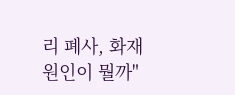리 폐사, 화재 원인이 뭘까"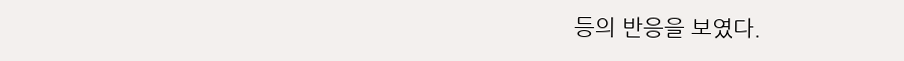등의 반응을 보였다.